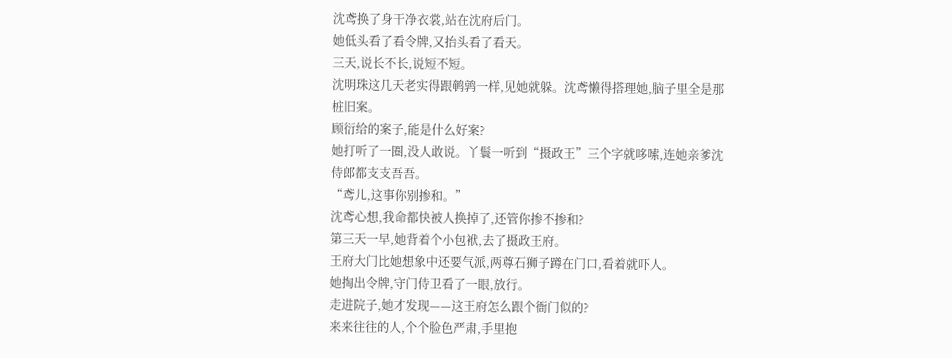沈鸢换了身干净衣裳,站在沈府后门。
她低头看了看令牌,又抬头看了看天。
三天,说长不长,说短不短。
沈明珠这几天老实得跟鹌鹑一样,见她就躲。沈鸢懒得搭理她,脑子里全是那桩旧案。
顾衍给的案子,能是什么好案?
她打听了一圈,没人敢说。丫鬟一听到“摄政王”三个字就哆嗦,连她亲爹沈侍郎都支支吾吾。
“鸢儿,这事你别掺和。”
沈鸢心想,我命都快被人换掉了,还管你掺不掺和?
第三天一早,她背着个小包袱,去了摄政王府。
王府大门比她想象中还要气派,两尊石狮子蹲在门口,看着就吓人。
她掏出令牌,守门侍卫看了一眼,放行。
走进院子,她才发现——这王府怎么跟个衙门似的?
来来往往的人,个个脸色严肃,手里抱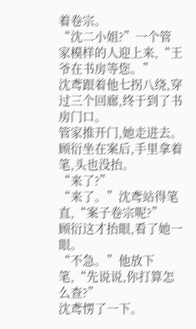着卷宗。
“沈二小姐?”一个管家模样的人迎上来,“王爷在书房等您。”
沈鸢跟着他七拐八绕,穿过三个回廊,终于到了书房门口。
管家推开门,她走进去。
顾衍坐在案后,手里拿着笔,头也没抬。
“来了?”
“来了。”沈鸢站得笔直,“案子卷宗呢?”
顾衍这才抬眼,看了她一眼。
“不急。”他放下笔,“先说说,你打算怎么查?”
沈鸢愣了一下。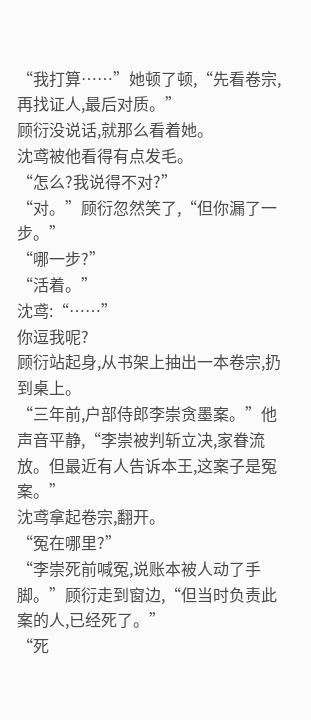“我打算……”她顿了顿,“先看卷宗,再找证人,最后对质。”
顾衍没说话,就那么看着她。
沈鸢被他看得有点发毛。
“怎么?我说得不对?”
“对。”顾衍忽然笑了,“但你漏了一步。”
“哪一步?”
“活着。”
沈鸢:“……”
你逗我呢?
顾衍站起身,从书架上抽出一本卷宗,扔到桌上。
“三年前,户部侍郎李崇贪墨案。”他声音平静,“李崇被判斩立决,家眷流放。但最近有人告诉本王,这案子是冤案。”
沈鸢拿起卷宗,翻开。
“冤在哪里?”
“李崇死前喊冤,说账本被人动了手脚。”顾衍走到窗边,“但当时负责此案的人,已经死了。”
“死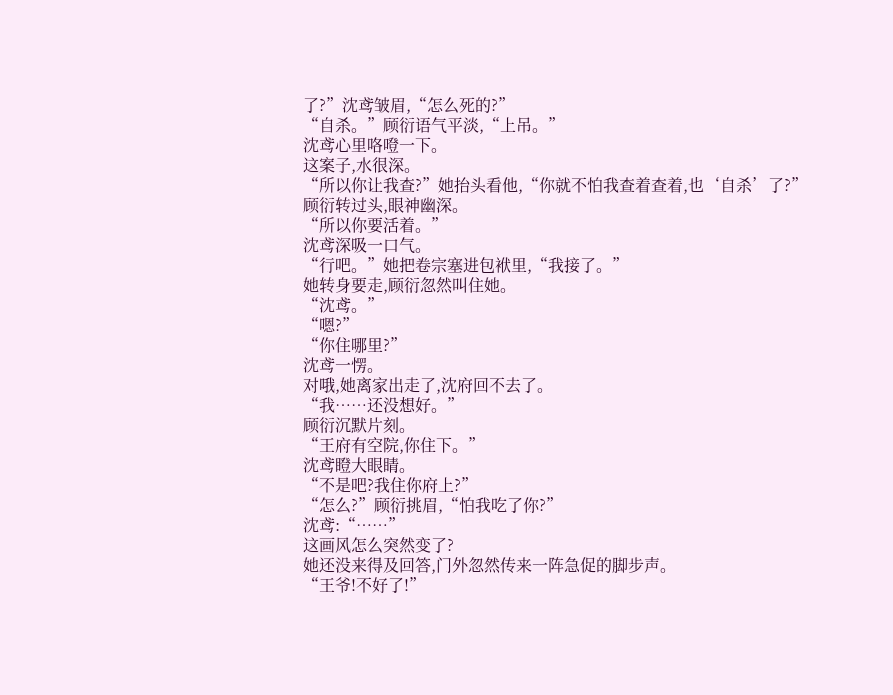了?”沈鸢皱眉,“怎么死的?”
“自杀。”顾衍语气平淡,“上吊。”
沈鸢心里咯噔一下。
这案子,水很深。
“所以你让我查?”她抬头看他,“你就不怕我查着查着,也‘自杀’了?”
顾衍转过头,眼神幽深。
“所以你要活着。”
沈鸢深吸一口气。
“行吧。”她把卷宗塞进包袱里,“我接了。”
她转身要走,顾衍忽然叫住她。
“沈鸢。”
“嗯?”
“你住哪里?”
沈鸢一愣。
对哦,她离家出走了,沈府回不去了。
“我……还没想好。”
顾衍沉默片刻。
“王府有空院,你住下。”
沈鸢瞪大眼睛。
“不是吧?我住你府上?”
“怎么?”顾衍挑眉,“怕我吃了你?”
沈鸢:“……”
这画风怎么突然变了?
她还没来得及回答,门外忽然传来一阵急促的脚步声。
“王爷!不好了!”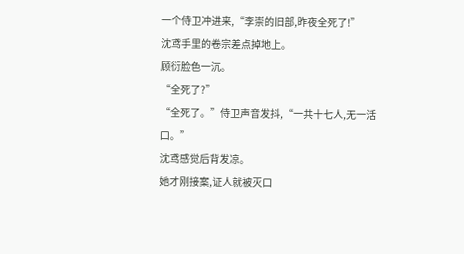一个侍卫冲进来,“李崇的旧部,昨夜全死了!”
沈鸢手里的卷宗差点掉地上。
顾衍脸色一沉。
“全死了?”
“全死了。”侍卫声音发抖,“一共十七人,无一活口。”
沈鸢感觉后背发凉。
她才刚接案,证人就被灭口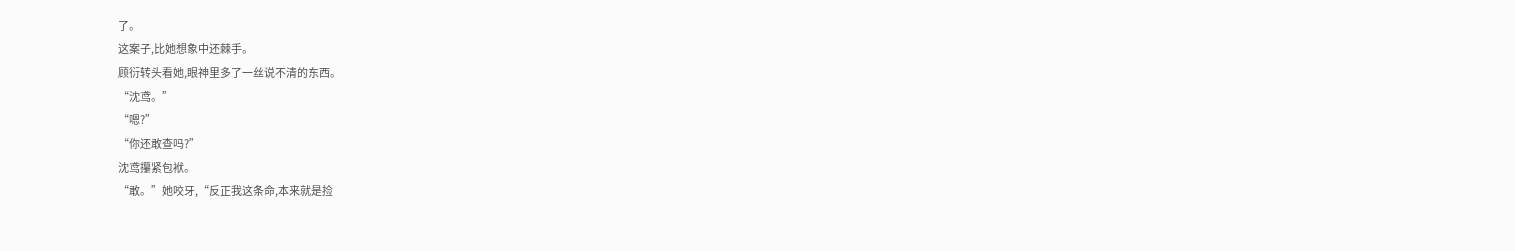了。
这案子,比她想象中还棘手。
顾衍转头看她,眼神里多了一丝说不清的东西。
“沈鸢。”
“嗯?”
“你还敢查吗?”
沈鸢攥紧包袱。
“敢。”她咬牙,“反正我这条命,本来就是捡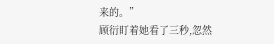来的。”
顾衍盯着她看了三秒,忽然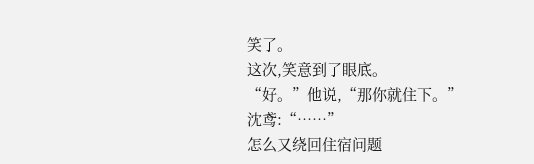笑了。
这次,笑意到了眼底。
“好。”他说,“那你就住下。”
沈鸢:“……”
怎么又绕回住宿问题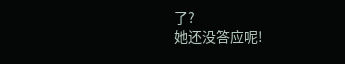了?
她还没答应呢!